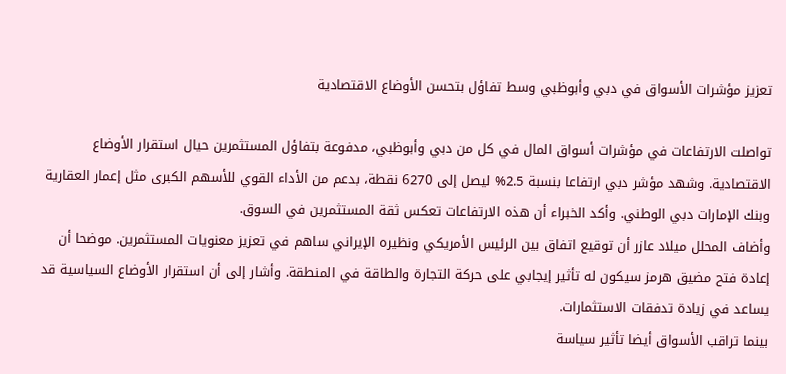تعزيز مؤشرات الأسواق في دبي وأبوظبي وسط تفاؤل بتحسن الأوضاع الاقتصادية

تواصلت الارتفاعات في مؤشرات أسواق المال في كل من دبي وأبوظبي، مدفوعة بتفاؤل المستثمرين حيال استقرار الأوضاع الاقتصادية. وشهد مؤشر دبي ارتفاعا بنسبة 2.5% ليصل إلى 6270 نقطة، بدعم من الأداء القوي للأسهم الكبرى مثل إعمار العقارية وبنك الإمارات دبي الوطني. وأكد الخبراء أن هذه الارتفاعات تعكس ثقة المستثمرين في السوق.
وأضاف المحلل ميلاد عازر أن توقيع اتفاق بين الرئيس الأمريكي ونظيره الإيراني ساهم في تعزيز معنويات المستثمرين. موضحا أن إعادة فتح مضيق هرمز سيكون له تأثير إيجابي على حركة التجارة والطاقة في المنطقة. وأشار إلى أن استقرار الأوضاع السياسية قد يساعد في زيادة تدفقات الاستثمارات.
بينما تراقب الأسواق أيضا تأثير سياسة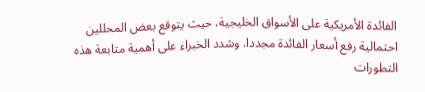الفائدة الأمريكية على الأسواق الخليجية، حيث يتوقع بعض المحللين احتمالية رفع أسعار الفائدة مجددا. وشدد الخبراء على أهمية متابعة هذه التطورات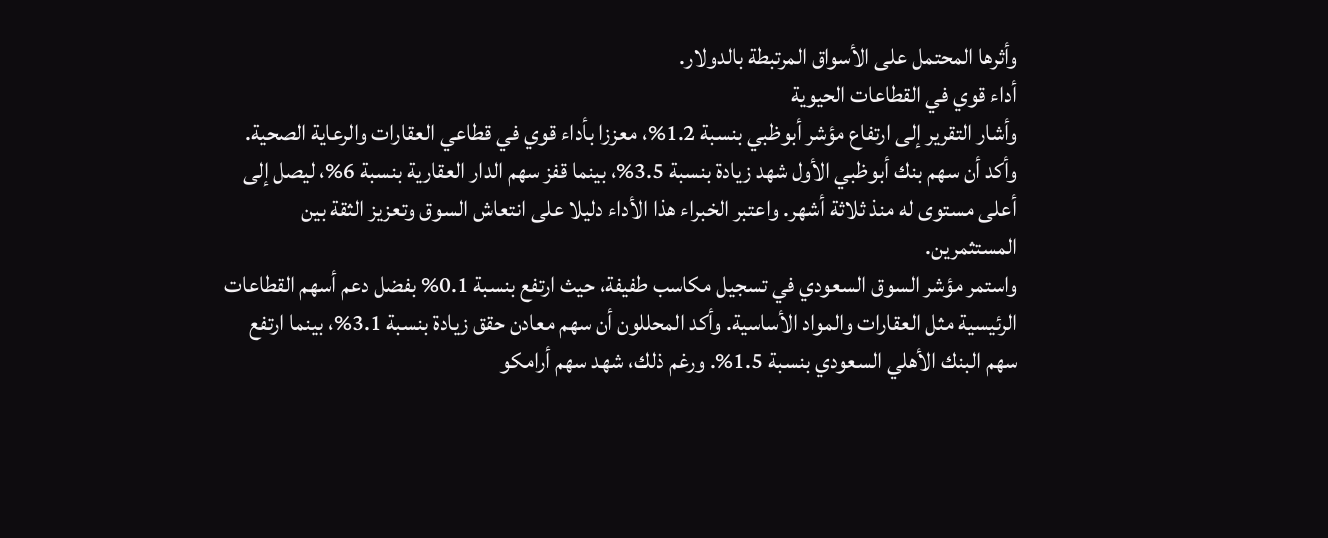وأثرها المحتمل على الأسواق المرتبطة بالدولار.
أداء قوي في القطاعات الحيوية
وأشار التقرير إلى ارتفاع مؤشر أبوظبي بنسبة 1.2%، معززا بأداء قوي في قطاعي العقارات والرعاية الصحية. وأكد أن سهم بنك أبوظبي الأول شهد زيادة بنسبة 3.5%، بينما قفز سهم الدار العقارية بنسبة 6%، ليصل إلى أعلى مستوى له منذ ثلاثة أشهر. واعتبر الخبراء هذا الأداء دليلا على انتعاش السوق وتعزيز الثقة بين المستثمرين.
واستمر مؤشر السوق السعودي في تسجيل مكاسب طفيفة، حيث ارتفع بنسبة 0.1% بفضل دعم أسهم القطاعات الرئيسية مثل العقارات والمواد الأساسية. وأكد المحللون أن سهم معادن حقق زيادة بنسبة 3.1%، بينما ارتفع سهم البنك الأهلي السعودي بنسبة 1.5%. ورغم ذلك، شهد سهم أرامكو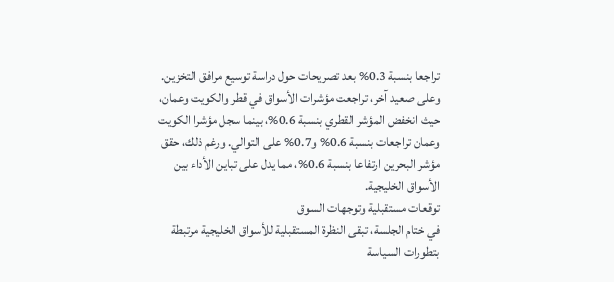تراجعا بنسبة 0.3% بعد تصريحات حول دراسة توسيع مرافق التخزين.
وعلى صعيد آخر، تراجعت مؤشرات الأسواق في قطر والكويت وعمان، حيث انخفض المؤشر القطري بنسبة 0.6%، بينما سجل مؤشرا الكويت وعمان تراجعات بنسبة 0.6% و0.7% على التوالي. ورغم ذلك، حقق مؤشر البحرين ارتفاعا بنسبة 0.6%، مما يدل على تباين الأداء بين الأسواق الخليجية.
توقعات مستقبلية وتوجهات السوق
في ختام الجلسة، تبقى النظرة المستقبلية للأسواق الخليجية مرتبطة بتطورات السياسة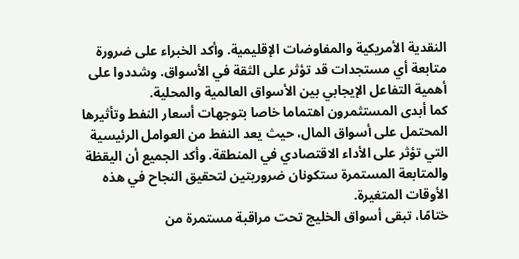النقدية الأمريكية والمفاوضات الإقليمية. وأكد الخبراء على ضرورة متابعة أي مستجدات قد تؤثر على الثقة في الأسواق. وشددوا على أهمية التفاعل الإيجابي بين الأسواق العالمية والمحلية.
كما أبدى المستثمرون اهتماما خاصا بتوجهات أسعار النفط وتأثيرها المحتمل على أسواق المال، حيث يعد النفط من العوامل الرئيسية التي تؤثر على الأداء الاقتصادي في المنطقة. وأكد الجميع أن اليقظة والمتابعة المستمرة ستكونان ضروريتين لتحقيق النجاح في هذه الأوقات المتغيرة.
ختامًا، تبقى أسواق الخليج تحت مراقبة مستمرة من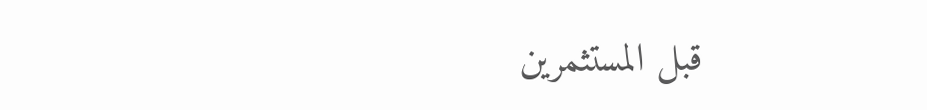قبل المستثمرين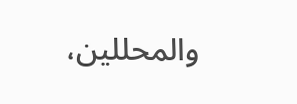والمحللين،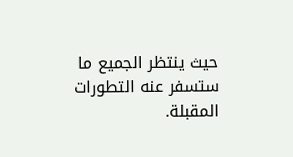حيث ينتظر الجميع ما ستسفر عنه التطورات المقبلة.